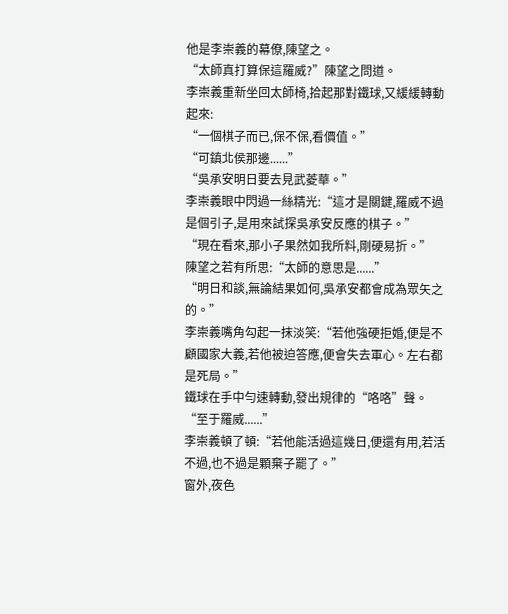他是李崇義的幕僚,陳望之。
“太師真打算保這羅威?”陳望之問道。
李崇義重新坐回太師椅,拾起那對鐵球,又緩緩轉動起來:
“一個棋子而已,保不保,看價值。”
“可鎮北侯那邊......”
“吳承安明日要去見武菱華。”
李崇義眼中閃過一絲精光:“這才是關鍵,羅威不過是個引子,是用來試探吳承安反應的棋子。”
“現在看來,那小子果然如我所料,剛硬易折。”
陳望之若有所思:“太師的意思是......”
“明日和談,無論結果如何,吳承安都會成為眾矢之的。”
李崇義嘴角勾起一抹淡笑:“若他強硬拒婚,便是不顧國家大義,若他被迫答應,便會失去軍心。左右都是死局。”
鐵球在手中勻速轉動,發出規律的“咯咯”聲。
“至于羅威......”
李崇義頓了頓:“若他能活過這幾日,便還有用,若活不過,也不過是顆棄子罷了。”
窗外,夜色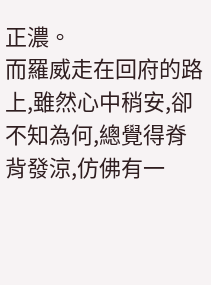正濃。
而羅威走在回府的路上,雖然心中稍安,卻不知為何,總覺得脊背發涼,仿佛有一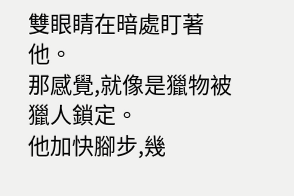雙眼睛在暗處盯著他。
那感覺,就像是獵物被獵人鎖定。
他加快腳步,幾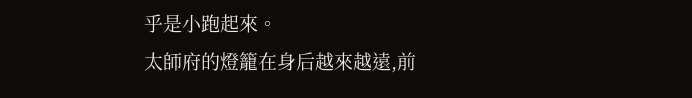乎是小跑起來。
太師府的燈籠在身后越來越遠,前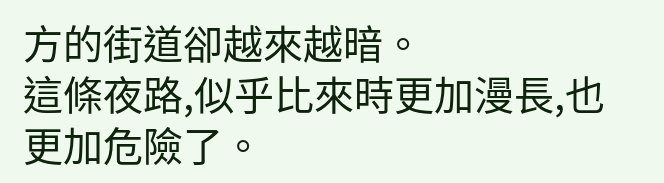方的街道卻越來越暗。
這條夜路,似乎比來時更加漫長,也更加危險了。